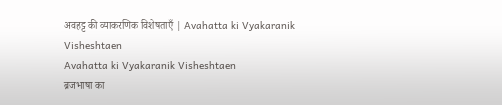अवहट्ट की व्याकरणिक विशेषताएँ | Avahatta ki Vyakaranik Visheshtaen
Avahatta ki Vyakaranik Visheshtaen
ब्रजभाषा का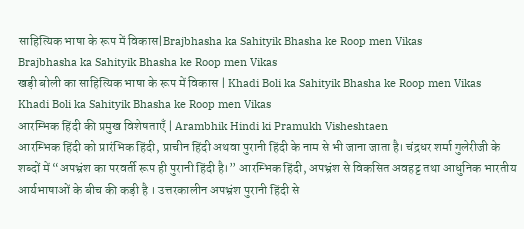साहित्यिक भाषा के रूप में विकास|Brajbhasha ka Sahityik Bhasha ke Roop men Vikas
Brajbhasha ka Sahityik Bhasha ke Roop men Vikas
खड़ी बोली का साहित्यिक भाषा के रूप में विकास | Khadi Boli ka Sahityik Bhasha ke Roop men Vikas
Khadi Boli ka Sahityik Bhasha ke Roop men Vikas
आरम्भिक हिंदी की प्रमुख विशेषताएँ | Arambhik Hindi ki Pramukh Visheshtaen
आरम्भिक हिंदी को प्रारंभिक हिंदी, प्राचीन हिंदी अथवा पुरानी हिंदी के नाम से भी जाना जाता है। चंद्रधर शर्मा गुलेरीजी के शब्दों में “अपभ्रंश का परवर्ती रूप ही पुरानी हिंदी है।” आरम्भिक हिंदी, अपभ्रंश से विकसित अवहट्ट तथा आधुनिक भारतीय आर्यभाषाओं के बीच की कड़ी है । उत्तरकालीन अपभ्रंश पुरानी हिंदी से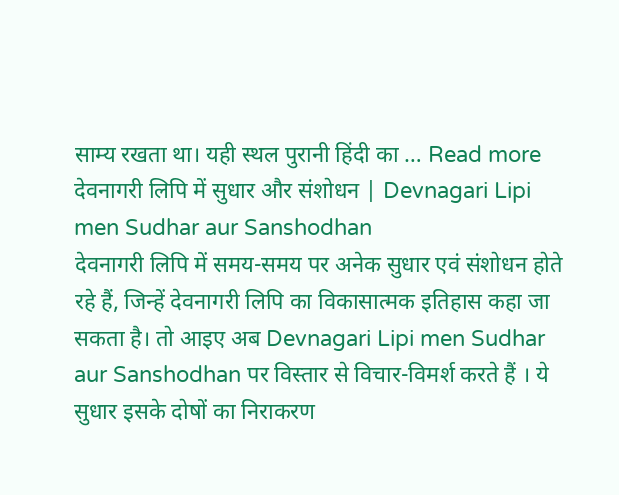साम्य रखता था। यही स्थल पुरानी हिंदी का … Read more
देवनागरी लिपि में सुधार और संशोधन | Devnagari Lipi men Sudhar aur Sanshodhan
देवनागरी लिपि में समय-समय पर अनेक सुधार एवं संशोधन होते रहे हैं, जिन्हें देवनागरी लिपि का विकासात्मक इतिहास कहा जा सकता है। तो आइए अब Devnagari Lipi men Sudhar aur Sanshodhan पर विस्तार से विचार-विमर्श करते हैं । ये सुधार इसके दोषों का निराकरण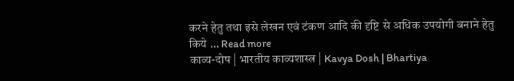करने हेतु तथा इसे लेखन एवं टंकण आदि की दृष्टि से अधिक उपयोगी बनाने हेतु किये … Read more
काव्य-दोष | भारतीय काव्यशास्त्र | Kavya Dosh | Bhartiya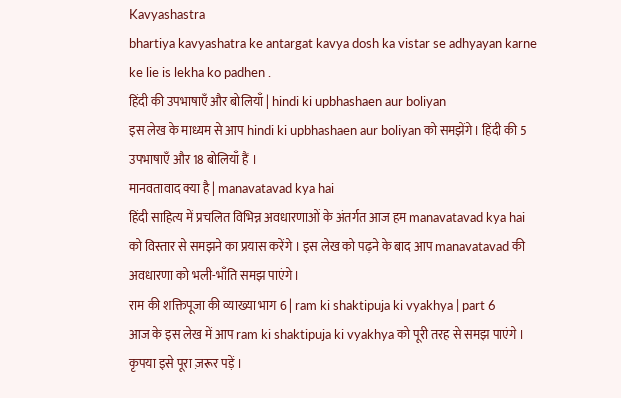Kavyashastra
bhartiya kavyashatra ke antargat kavya dosh ka vistar se adhyayan karne ke lie is lekha ko padhen .
हिंदी की उपभाषाएँ और बोलियाँ | hindi ki upbhashaen aur boliyan
इस लेख के माध्यम से आप hindi ki upbhashaen aur boliyan को समझेंगे। हिंदी की 5 उपभाषाएँ और 18 बोलियाँ हैं ।
मानवतावाद क्या है | manavatavad kya hai
हिंदी साहित्य में प्रचलित विभिन्न अवधारणाओं के अंतर्गत आज हम manavatavad kya hai को विस्तार से समझने का प्रयास करेंगे । इस लेख को पढ़ने के बाद आप manavatavad की अवधारणा को भली-भाँति समझ पाएंगे।
राम की शक्तिपूजा की व्याख्या भाग 6 | ram ki shaktipuja ki vyakhya | part 6
आज के इस लेख में आप ram ki shaktipuja ki vyakhya को पूरी तरह से समझ पाएंगे । कृपया इसे पूरा ज़रूर पड़ें ।